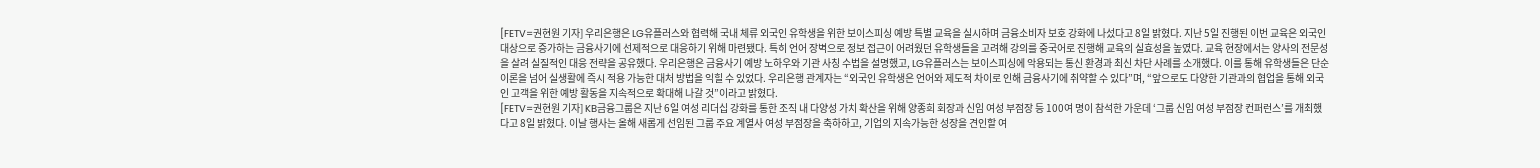[FETV=권현원 기자] 우리은행은 LG유플러스와 협력해 국내 체류 외국인 유학생을 위한 보이스피싱 예방 특별 교육을 실시하며 금융소비자 보호 강화에 나섰다고 8일 밝혔다. 지난 5일 진행된 이번 교육은 외국인 대상으로 증가하는 금융사기에 선제적으로 대응하기 위해 마련됐다. 특히 언어 장벽으로 정보 접근이 어려웠던 유학생들을 고려해 강의를 중국어로 진행해 교육의 실효성을 높였다. 교육 현장에서는 양사의 전문성을 살려 실질적인 대응 전략을 공유했다. 우리은행은 금융사기 예방 노하우와 기관 사칭 수법을 설명했고, LG유플러스는 보이스피싱에 악용되는 통신 환경과 최신 차단 사례를 소개했다. 이를 통해 유학생들은 단순 이론을 넘어 실생활에 즉시 적용 가능한 대처 방법을 익힐 수 있었다. 우리은행 관계자는 “외국인 유학생은 언어와 제도적 차이로 인해 금융사기에 취약할 수 있다”며, “앞으로도 다양한 기관과의 협업을 통해 외국인 고객을 위한 예방 활동을 지속적으로 확대해 나갈 것”이라고 밝혔다.
[FETV=권현원 기자] KB금융그룹은 지난 6일 여성 리더십 강화를 통한 조직 내 다양성 가치 확산을 위해 양종희 회장과 신임 여성 부점장 등 100여 명이 참석한 가운데 ‘그룹 신임 여성 부점장 컨퍼런스’를 개최했다고 8일 밝혔다. 이날 행사는 올해 새롭게 선임된 그룹 주요 계열사 여성 부점장을 축하하고, 기업의 지속가능한 성장을 견인할 여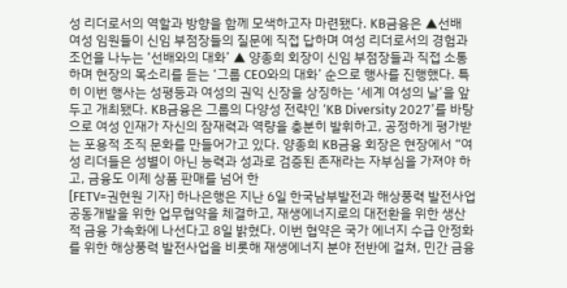성 리더로서의 역할과 방향을 함께 모색하고자 마련됐다. KB금융은 ▲선배 여성 임원들이 신임 부점장들의 질문에 직접 답하며 여성 리더로서의 경험과 조언을 나누는 ‘선배와의 대화’ ▲ 양종희 회장이 신임 부점장들과 직접 소통하며 현장의 목소리를 듣는 ‘그룹 CEO와의 대화’ 순으로 행사를 진행했다. 특히 이번 행사는 성평등과 여성의 권익 신장을 상징하는 ‘세계 여성의 날’을 앞두고 개최됐다. KB금융은 그룹의 다양성 전략인 ‘KB Diversity 2027’를 바탕으로 여성 인재가 자신의 잠재력과 역량을 충분히 발휘하고, 공정하게 평가받는 포용적 조직 문화를 만들어가고 있다. 양종희 KB금융 회장은 현장에서 “여성 리더들은 성별이 아닌 능력과 성과로 검증된 존재라는 자부심을 가져야 하고, 금융도 이제 상품 판매를 넘어 한
[FETV=권현원 기자] 하나은행은 지난 6일 한국남부발전과 해상풍력 발전사업 공동개발을 위한 업무협약을 체결하고, 재생에너지로의 대전환을 위한 생산적 금융 가속화에 나선다고 8일 밝혔다. 이번 협약은 국가 에너지 수급 안정화를 위한 해상풍력 발전사업을 비롯해 재생에너지 분야 전반에 걸쳐, 민간 금융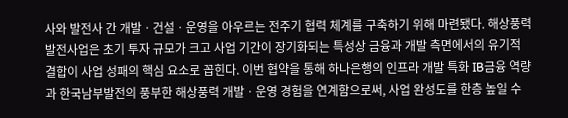사와 발전사 간 개발ㆍ건설ㆍ운영을 아우르는 전주기 협력 체계를 구축하기 위해 마련됐다. 해상풍력 발전사업은 초기 투자 규모가 크고 사업 기간이 장기화되는 특성상 금융과 개발 측면에서의 유기적 결합이 사업 성패의 핵심 요소로 꼽힌다. 이번 협약을 통해 하나은행의 인프라 개발 특화 IB금융 역량과 한국남부발전의 풍부한 해상풍력 개발ㆍ운영 경험을 연계함으로써, 사업 완성도를 한층 높일 수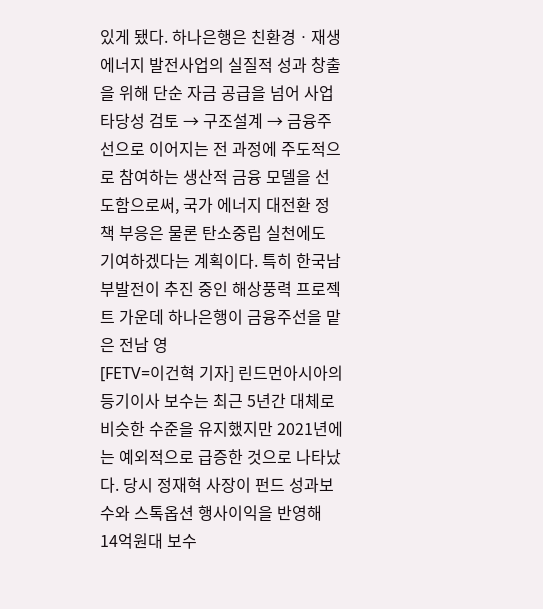있게 됐다. 하나은행은 친환경ㆍ재생에너지 발전사업의 실질적 성과 창출을 위해 단순 자금 공급을 넘어 사업타당성 검토 → 구조설계 → 금융주선으로 이어지는 전 과정에 주도적으로 참여하는 생산적 금융 모델을 선도함으로써, 국가 에너지 대전환 정책 부응은 물론 탄소중립 실천에도 기여하겠다는 계획이다. 특히 한국남부발전이 추진 중인 해상풍력 프로젝트 가운데 하나은행이 금융주선을 맡은 전남 영
[FETV=이건혁 기자] 린드먼아시아의 등기이사 보수는 최근 5년간 대체로 비슷한 수준을 유지했지만 2021년에는 예외적으로 급증한 것으로 나타났다. 당시 정재혁 사장이 펀드 성과보수와 스톡옵션 행사이익을 반영해 14억원대 보수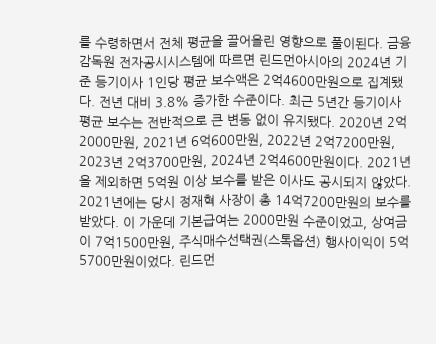를 수령하면서 전체 평균을 끌어올린 영향으로 풀이된다. 금융감독원 전자공시시스템에 따르면 린드먼아시아의 2024년 기준 등기이사 1인당 평균 보수액은 2억4600만원으로 집계됐다. 전년 대비 3.8% 증가한 수준이다. 최근 5년간 등기이사 평균 보수는 전반적으로 큰 변동 없이 유지됐다. 2020년 2억2000만원, 2021년 6억600만원, 2022년 2억7200만원, 2023년 2억3700만원, 2024년 2억4600만원이다. 2021년을 제외하면 5억원 이상 보수를 받은 이사도 공시되지 않았다. 2021년에는 당시 정재혁 사장이 총 14억7200만원의 보수를 받았다. 이 가운데 기본급여는 2000만원 수준이었고, 상여금이 7억1500만원, 주식매수선택권(스톡옵션) 행사이익이 5억5700만원이었다. 린드먼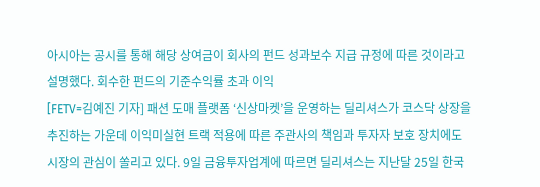아시아는 공시를 통해 해당 상여금이 회사의 펀드 성과보수 지급 규정에 따른 것이라고 설명했다. 회수한 펀드의 기준수익률 초과 이익
[FETV=김예진 기자] 패션 도매 플랫폼 ‘신상마켓’을 운영하는 딜리셔스가 코스닥 상장을 추진하는 가운데 이익미실현 트랙 적용에 따른 주관사의 책임과 투자자 보호 장치에도 시장의 관심이 쏠리고 있다. 9일 금융투자업계에 따르면 딜리셔스는 지난달 25일 한국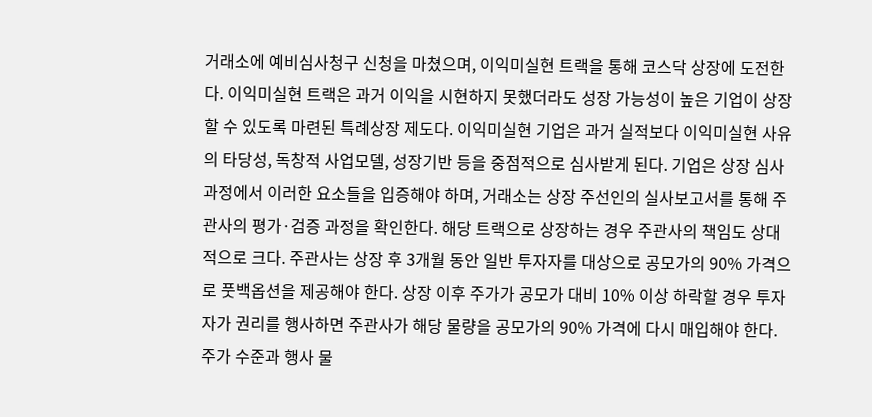거래소에 예비심사청구 신청을 마쳤으며, 이익미실현 트랙을 통해 코스닥 상장에 도전한다. 이익미실현 트랙은 과거 이익을 시현하지 못했더라도 성장 가능성이 높은 기업이 상장할 수 있도록 마련된 특례상장 제도다. 이익미실현 기업은 과거 실적보다 이익미실현 사유의 타당성, 독창적 사업모델, 성장기반 등을 중점적으로 심사받게 된다. 기업은 상장 심사 과정에서 이러한 요소들을 입증해야 하며, 거래소는 상장 주선인의 실사보고서를 통해 주관사의 평가·검증 과정을 확인한다. 해당 트랙으로 상장하는 경우 주관사의 책임도 상대적으로 크다. 주관사는 상장 후 3개월 동안 일반 투자자를 대상으로 공모가의 90% 가격으로 풋백옵션을 제공해야 한다. 상장 이후 주가가 공모가 대비 10% 이상 하락할 경우 투자자가 권리를 행사하면 주관사가 해당 물량을 공모가의 90% 가격에 다시 매입해야 한다. 주가 수준과 행사 물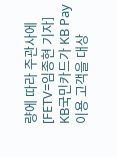량에 따라 주관사에
[FETV=임종현 기자] KB국민카드가 KB Pay 이용 고객을 대상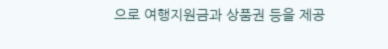으로 여행지원금과 상품권 등을 제공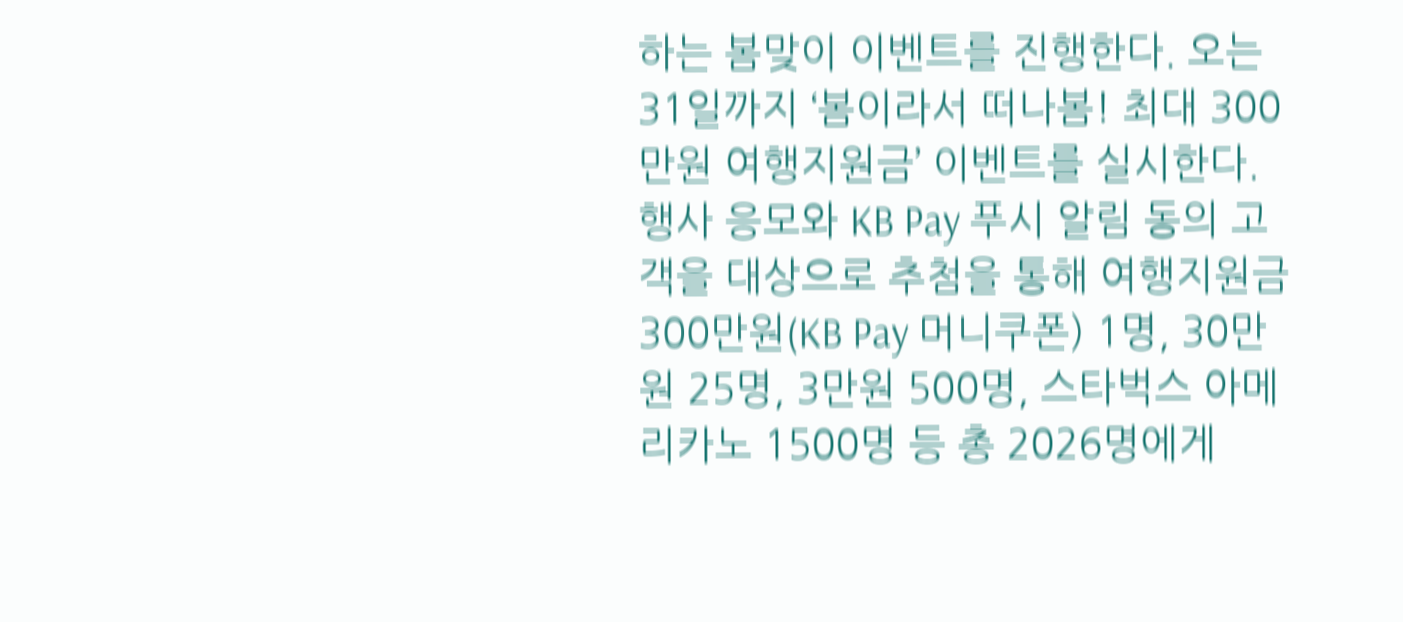하는 봄맞이 이벤트를 진행한다. 오는 31일까지 ‘봄이라서 떠나봄! 최대 300만원 여행지원금’ 이벤트를 실시한다. 행사 응모와 KB Pay 푸시 알림 동의 고객을 대상으로 추첨을 통해 여행지원금 300만원(KB Pay 머니쿠폰) 1명, 30만원 25명, 3만원 500명, 스타벅스 아메리카노 1500명 등 총 2026명에게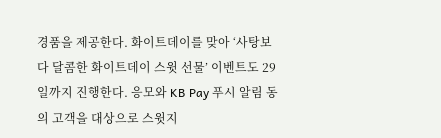경품을 제공한다. 화이트데이를 맞아 ‘사탕보다 달콤한 화이트데이 스윗 선물’ 이벤트도 29일까지 진행한다. 응모와 KB Pay 푸시 알림 동의 고객을 대상으로 스윗지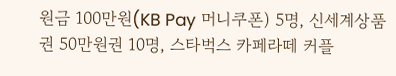원금 100만원(KB Pay 머니쿠폰) 5명, 신세계상품권 50만원권 10명, 스타벅스 카페라떼 커플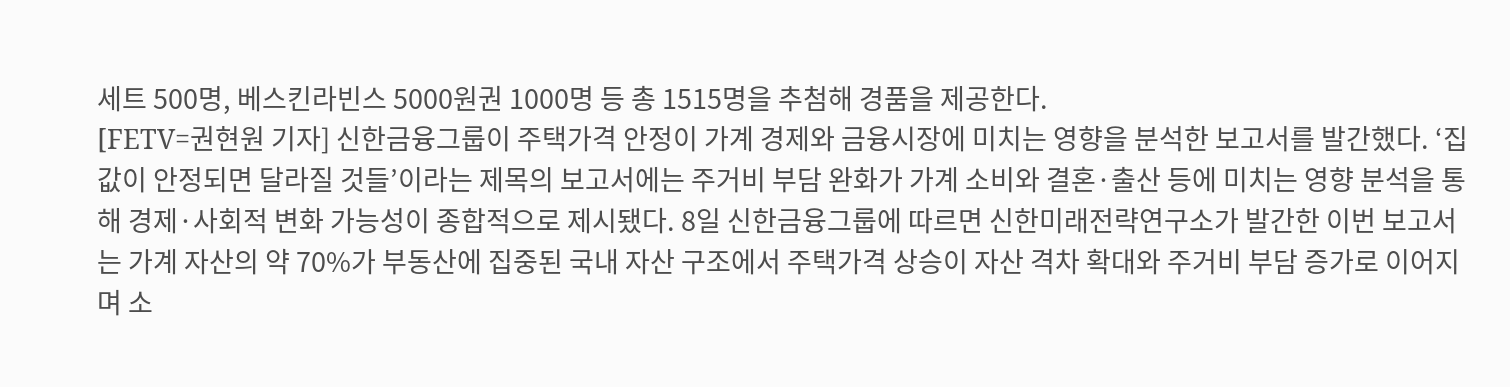세트 500명, 베스킨라빈스 5000원권 1000명 등 총 1515명을 추첨해 경품을 제공한다.
[FETV=권현원 기자] 신한금융그룹이 주택가격 안정이 가계 경제와 금융시장에 미치는 영향을 분석한 보고서를 발간했다. ‘집값이 안정되면 달라질 것들’이라는 제목의 보고서에는 주거비 부담 완화가 가계 소비와 결혼·출산 등에 미치는 영향 분석을 통해 경제·사회적 변화 가능성이 종합적으로 제시됐다. 8일 신한금융그룹에 따르면 신한미래전략연구소가 발간한 이번 보고서는 가계 자산의 약 70%가 부동산에 집중된 국내 자산 구조에서 주택가격 상승이 자산 격차 확대와 주거비 부담 증가로 이어지며 소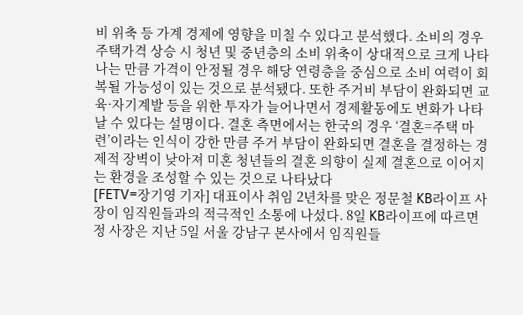비 위축 등 가계 경제에 영향을 미칠 수 있다고 분석했다. 소비의 경우 주택가격 상승 시 청년 및 중년층의 소비 위축이 상대적으로 크게 나타나는 만큼 가격이 안정될 경우 해당 연령층을 중심으로 소비 여력이 회복될 가능성이 있는 것으로 분석됐다. 또한 주거비 부담이 완화되면 교육·자기계발 등을 위한 투자가 늘어나면서 경제활동에도 변화가 나타날 수 있다는 설명이다. 결혼 측면에서는 한국의 경우 ‘결혼=주택 마련’이라는 인식이 강한 만큼 주거 부담이 완화되면 결혼을 결정하는 경제적 장벽이 낮아져 미혼 청년들의 결혼 의향이 실제 결혼으로 이어지는 환경을 조성할 수 있는 것으로 나타났다
[FETV=장기영 기자] 대표이사 취임 2년차를 맞은 정문철 KB라이프 사장이 임직원들과의 적극적인 소통에 나섰다. 8일 KB라이프에 따르면 정 사장은 지난 5일 서울 강남구 본사에서 임직원들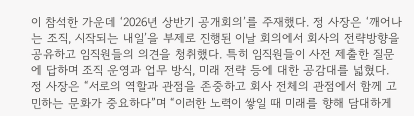이 참석한 가운데 ‘2026년 상반기 공개회의’를 주재했다. 정 사장은 ‘깨어나는 조직, 시작되는 내일’을 부제로 진행된 이날 회의에서 회사의 전략방향을 공유하고 임직원들의 의견을 청취했다. 특히 임직원들이 사전 제출한 질문에 답하며 조직 운영과 업무 방식, 미래 전략 등에 대한 공감대를 넓혔다. 정 사장은 “서로의 역할과 관점을 존중하고 회사 전체의 관점에서 함께 고민하는 문화가 중요하다”며 “이러한 노력이 쌓일 때 미래를 향해 담대하게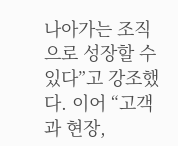나아가는 조직으로 성장할 수 있다”고 강조했다. 이어 “고객과 현장,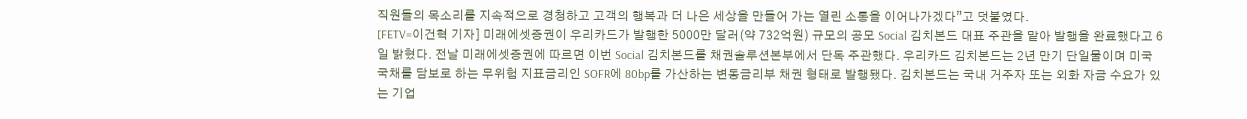직원들의 목소리를 지속적으로 경청하고 고객의 행복과 더 나은 세상을 만들어 가는 열린 소통을 이어나가겠다”고 덧붙였다.
[FETV=이건혁 기자] 미래에셋증권이 우리카드가 발행한 5000만 달러(약 732억원) 규모의 공모 Social 김치본드 대표 주관을 맡아 발행을 완료했다고 6일 밝혔다. 전날 미래에셋증권에 따르면 이번 Social 김치본드를 채권솔루션본부에서 단독 주관했다. 우리카드 김치본드는 2년 만기 단일물이며 미국 국채를 담보로 하는 무위험 지표금리인 SOFR에 80bp를 가산하는 변동금리부 채권 형태로 발행됐다. 김치본드는 국내 거주자 또는 외화 자금 수요가 있는 기업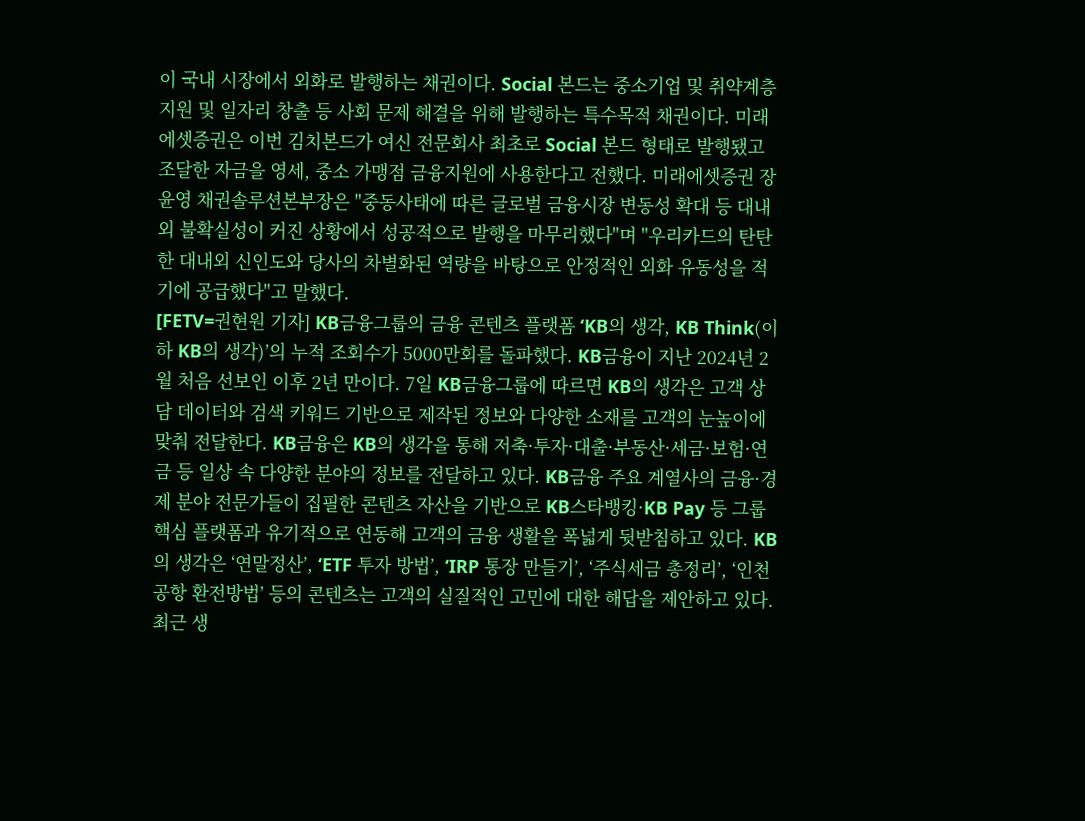이 국내 시장에서 외화로 발행하는 채권이다. Social 본드는 중소기업 및 취약계층 지원 및 일자리 창출 등 사회 문제 해결을 위해 발행하는 특수목적 채권이다. 미래에셋증권은 이번 김치본드가 여신 전문회사 최초로 Social 본드 형태로 발행됐고 조달한 자금을 영세, 중소 가맹점 금융지원에 사용한다고 전했다. 미래에셋증권 장윤영 채권솔루션본부장은 "중동사태에 따른 글로벌 금융시장 변동성 확대 등 대내외 불확실성이 커진 상황에서 성공적으로 발행을 마무리했다"며 "우리카드의 탄탄한 대내외 신인도와 당사의 차별화된 역량을 바탕으로 안정적인 외화 유동성을 적기에 공급했다"고 말했다.
[FETV=권현원 기자] KB금융그룹의 금융 콘텐츠 플랫폼 ‘KB의 생각, KB Think(이하 KB의 생각)’의 누적 조회수가 5000만회를 돌파했다. KB금융이 지난 2024년 2월 처음 선보인 이후 2년 만이다. 7일 KB금융그룹에 따르면 KB의 생각은 고객 상담 데이터와 검색 키워드 기반으로 제작된 정보와 다양한 소재를 고객의 눈높이에 맞춰 전달한다. KB금융은 KB의 생각을 통해 저축·투자·대출·부동산·세금·보험·연금 등 일상 속 다양한 분야의 정보를 전달하고 있다. KB금융 주요 계열사의 금융·경제 분야 전문가들이 집필한 콘텐츠 자산을 기반으로 KB스타뱅킹·KB Pay 등 그룹 핵심 플랫폼과 유기적으로 연동해 고객의 금융 생활을 폭넓게 뒷받침하고 있다. KB의 생각은 ‘연말정산’, ‘ETF 투자 방법’, ‘IRP 통장 만들기’, ‘주식세금 총정리’, ‘인천공항 환전방법’ 등의 콘텐츠는 고객의 실질적인 고민에 대한 해답을 제안하고 있다. 최근 생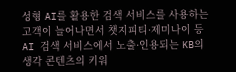성형 AI를 활용한 검색 서비스를 사용하는 고객이 늘어나면서 챗지피티·제미나이 등 AI 검색 서비스에서 노출·인용되는 KB의 생각 콘텐츠의 키워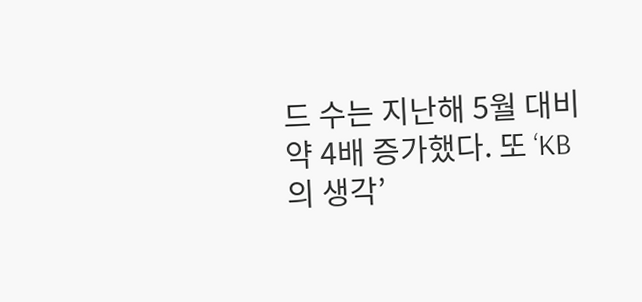드 수는 지난해 5월 대비 약 4배 증가했다. 또 ‘KB의 생각’